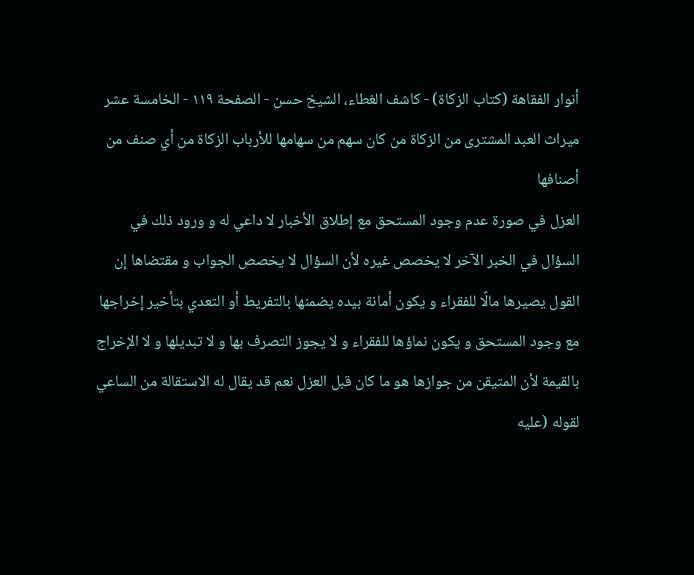أنوار الفقاهة (كتاب الزكاة) - كاشف الغطاء، الشيخ حسن - الصفحة ١١٩ - الخامسة عشر ميراث العبد المشترى من الزكاة من كان سهم من سهامها للأرباب الزكاة من أي صنف من أصنافها
العزل في صورة عدم وجود المستحق مع إطلاق الأخبار لا داعي له و ورود ذلك في السؤال في الخبر الآخر لا يخصص غيره لأن السؤال لا يخصص الجواب و مقتضاها إن القول يصيرها مالًا للفقراء و يكون أمانة بيده يضمنها بالتفريط أو التعدي بتأخير إخراجها مع وجود المستحق و يكون نماؤها للفقراء و لا يجوز التصرف بها و لا تبديلها و لا الإخراج بالقيمة لأن المتيقن من جوازها هو ما كان قبل العزل نعم قد يقال له الاستقالة من الساعي لقوله (عليه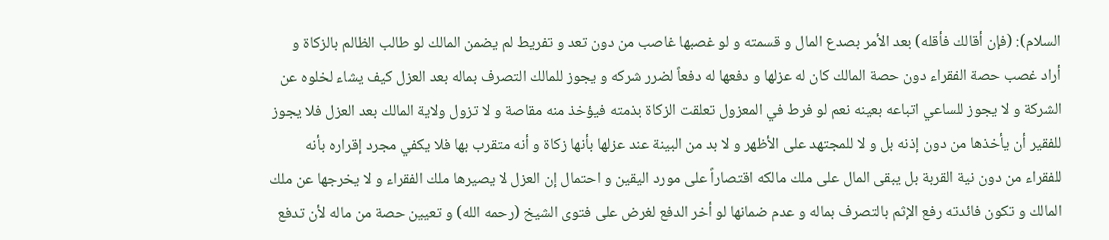السلام): (فإن أقالك فأقله) بعد الأمر بصدع المال و قسمته و لو غصبها غاصب من دون تعد و تفريط لم يضمن المالك لو طالب الظالم بالزكاة و أراد غصب حصة الفقراء دون حصة المالك كان له عزلها و دفعها له دفعاً لضرر شركه و يجوز للمالك التصرف بماله بعد العزل كيف يشاء لخلوه عن الشركة و لا يجوز للساعي اتباعه بعينه نعم لو فرط في المعزول تعلقت الزكاة بذمته فيؤخذ منه مقاصة و لا تزول ولاية المالك بعد العزل فلا يجوز للفقير أن يأخذها من دون إذنه بل و لا للمجتهد على الأظهر و لا بد من البينة عند عزلها بأنها زكاة و أنه متقرب بها فلا يكفي مجرد إقراره بأنه للفقراء من دون نية القربة بل يبقى المال على ملك مالكه اقتصاراً على مورد اليقين و احتمال إن العزل لا يصيرها ملك الفقراء و لا يخرجها عن ملك المالك و تكون فائدته رفع الإثم بالتصرف بماله و عدم ضمانها لو أخر الدفع لغرض على فتوى الشيخ (رحمه الله) و تعيين حصة من ماله لأن تدفع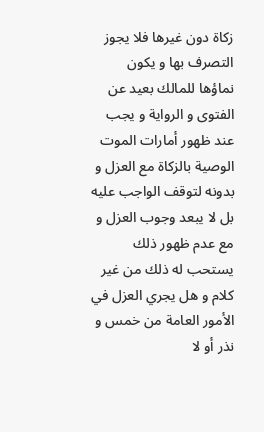زكاة دون غيرها فلا يجوز التصرف بها و يكون نماؤها للمالك بعيد عن الفتوى و الرواية و يجب عند ظهور أمارات الموت الوصية بالزكاة مع العزل و بدونه لتوقف الواجب عليه بل لا يبعد وجوب العزل و مع عدم ظهور ذلك يستحب له ذلك من غير كلام و هل يجري العزل في الأمور العامة من خمس و نذر أو لا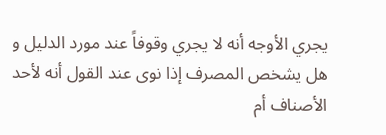يجري الأوجه أنه لا يجري وقوفاً عند مورد الدليل و هل يشخص المصرف إذا نوى عند القول أنه لأحد الأصناف أم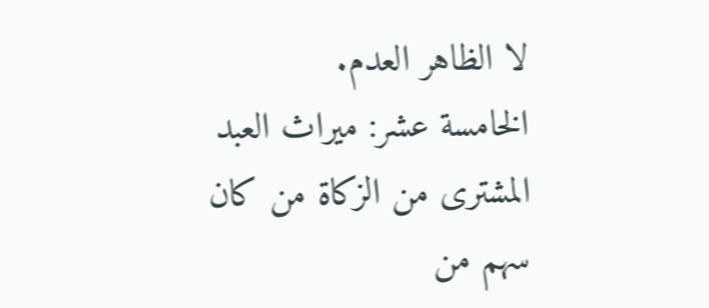لا الظاهر العدم.
الخامسة عشر: ميراث العبد المشترى من الزكاة من كان سهم من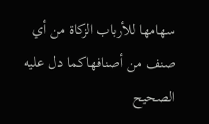سهامها للأرباب الزكاة من أي صنف من أصنافهاكما دل عليه الصحيح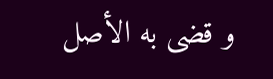و قضى به الأصل